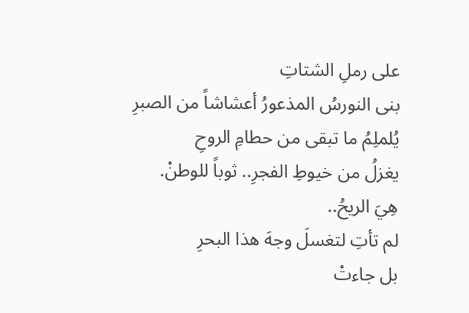على رملِ الشتاتِ
بنى النورسُ المذعورُ أعشاشاً من الصبرِ
يُلملِمُ ما تبقى من حطامِ الروحِ
يغزلُ من خيوطِ الفجرِ.. ثوباً للوطنْ.
هِيَ الريحُ..
لم تأتِ لتغسلَ وجهَ هذا البحرِ
بل جاءتْ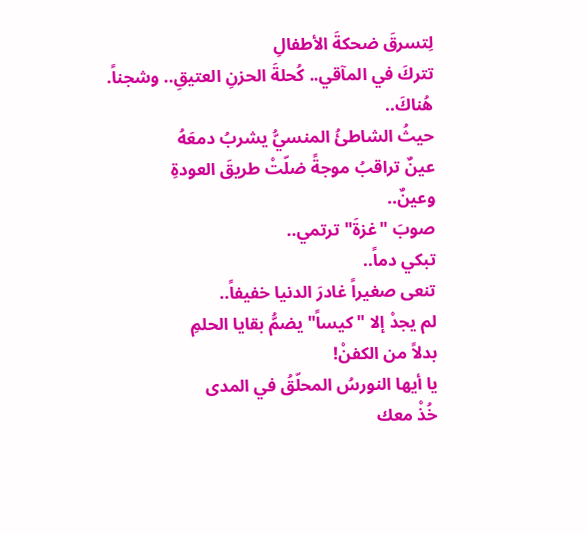لِتسرقَ ضحكةَ الأطفالِ
تتركَ في المآقي.. كُحلةَ الحزنِ العتيقِ.. وشجناً.
هُناكَ..
حيثُ الشاطئُ المنسيُّ يشربُ دمعَهُ
عينٌ تراقبُ موجةً ضلّتْ طريقَ العودةِ
وعينٌ..
صوبَ "غزةَ" ترتمي..
تبكي دماً..
تنعى صغيراً غادرَ الدنيا خفيفاً..
لم يجدْ إلا "كيساً" يضمُّ بقايا الحلمِ
بدلاً من الكفنْ!
يا أيها النورسُ المحلّقُ في المدى
خُذْ معك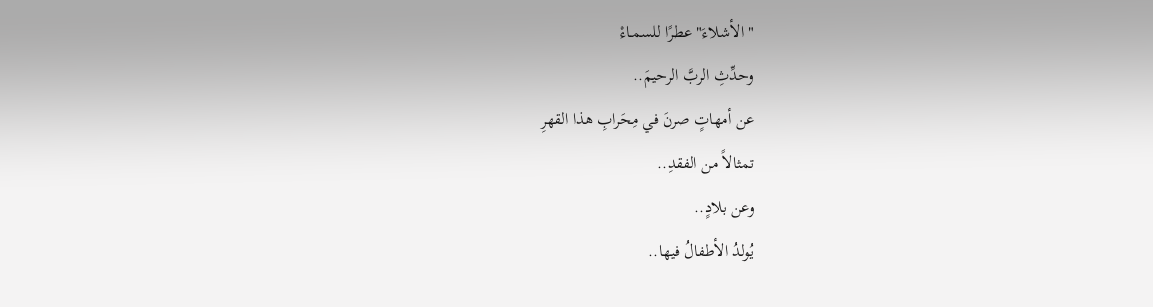"الأشلاءَ" عطرًا للسمـاءْ
وحدِّثِ الربَّ الرحيمَ..
عن أمهاتٍ صرنَ في مِحَرابِ هذا القهرِ
تمثالاً من الفقدِ..
وعن بلادٍ..
يُولدُ الأطفالُ فيها..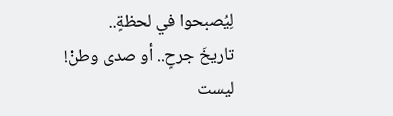لِيُصبحوا في لحظةٍ..
تاريخَ جرحٍ.. أو صدى وطنْ!
ليست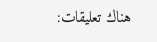هناك تعليقات: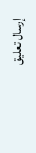إرسال تعليق